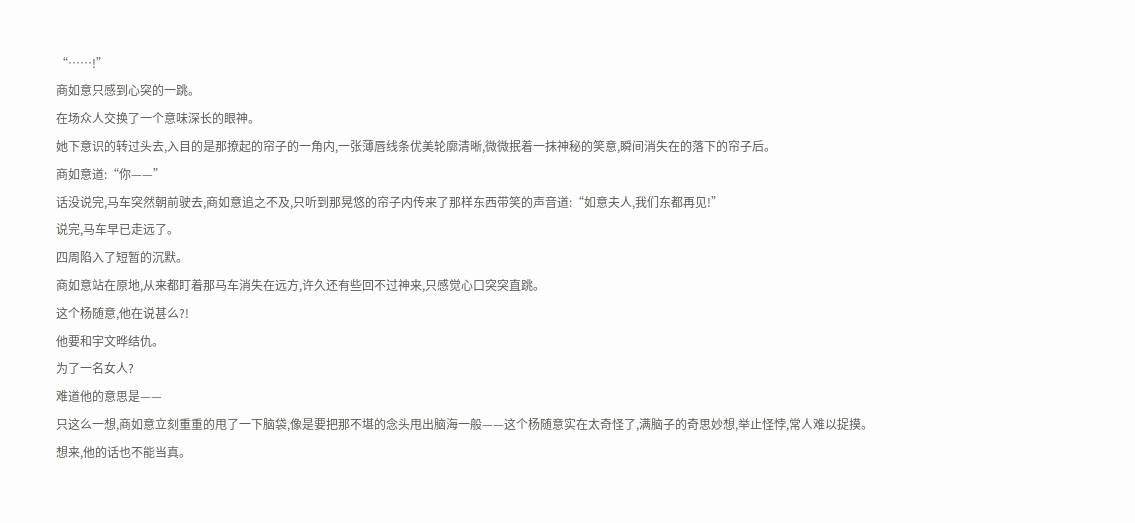“……!”
商如意只感到心突的一跳。
在场众人交换了一个意味深长的眼神。
她下意识的转过头去,入目的是那撩起的帘子的一角内,一张薄唇线条优美轮廓清晰,微微抿着一抹神秘的笑意,瞬间消失在的落下的帘子后。
商如意道:“你——”
话没说完,马车突然朝前驶去,商如意追之不及,只听到那晃悠的帘子内传来了那样东西带笑的声音道:“如意夫人,我们东都再见!”
说完,马车早已走远了。
四周陷入了短暂的沉默。
商如意站在原地,从来都盯着那马车消失在远方,许久还有些回不过神来,只感觉心口突突直跳。
这个杨随意,他在说甚么?!
他要和宇文晔结仇。
为了一名女人?
难道他的意思是——
只这么一想,商如意立刻重重的甩了一下脑袋,像是要把那不堪的念头甩出脑海一般——这个杨随意实在太奇怪了,满脑子的奇思妙想,举止怪悖,常人难以捉摸。
想来,他的话也不能当真。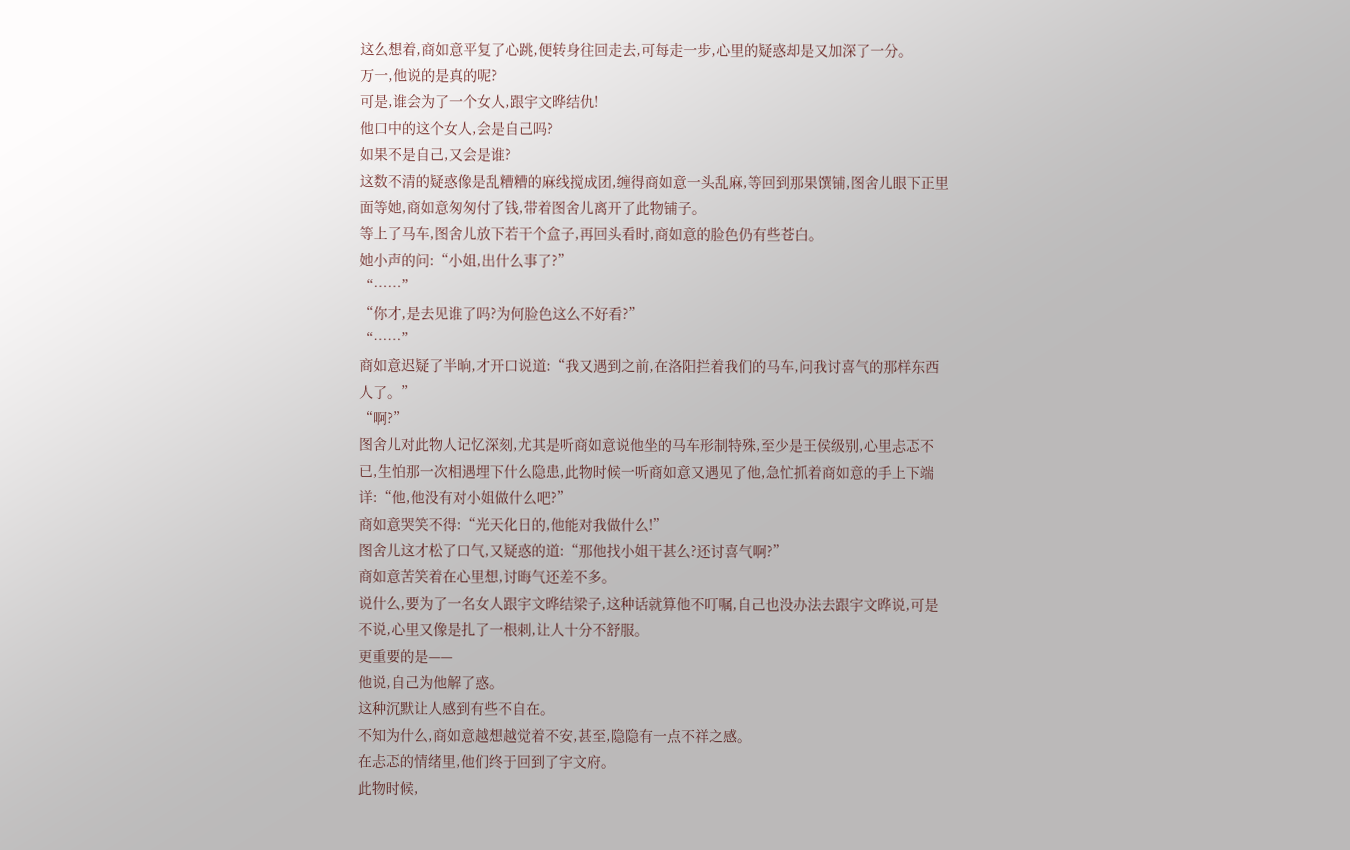这么想着,商如意平复了心跳,便转身往回走去,可每走一步,心里的疑惑却是又加深了一分。
万一,他说的是真的呢?
可是,谁会为了一个女人,跟宇文晔结仇!
他口中的这个女人,会是自己吗?
如果不是自己,又会是谁?
这数不清的疑惑像是乱糟糟的麻线搅成团,缠得商如意一头乱麻,等回到那果馔铺,图舍儿眼下正里面等她,商如意匆匆付了钱,带着图舍儿离开了此物铺子。
等上了马车,图舍儿放下若干个盒子,再回头看时,商如意的脸色仍有些苍白。
她小声的问:“小姐,出什么事了?”
“……”
“你才,是去见谁了吗?为何脸色这么不好看?”
“……”
商如意迟疑了半晌,才开口说道:“我又遇到之前,在洛阳拦着我们的马车,问我讨喜气的那样东西人了。”
“啊?”
图舍儿对此物人记忆深刻,尤其是听商如意说他坐的马车形制特殊,至少是王侯级别,心里忐忑不已,生怕那一次相遇埋下什么隐患,此物时候一听商如意又遇见了他,急忙抓着商如意的手上下端详:“他,他没有对小姐做什么吧?”
商如意哭笑不得:“光天化日的,他能对我做什么!”
图舍儿这才松了口气,又疑惑的道:“那他找小姐干甚么?还讨喜气啊?”
商如意苦笑着在心里想,讨晦气还差不多。
说什么,要为了一名女人跟宇文晔结梁子,这种话就算他不叮嘱,自己也没办法去跟宇文晔说,可是不说,心里又像是扎了一根刺,让人十分不舒服。
更重要的是——
他说,自己为他解了惑。
这种沉默让人感到有些不自在。
不知为什么,商如意越想越觉着不安,甚至,隐隐有一点不祥之感。
在忐忑的情绪里,他们终于回到了宇文府。
此物时候,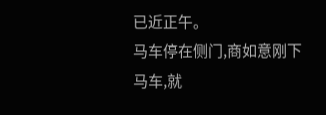已近正午。
马车停在侧门,商如意刚下马车,就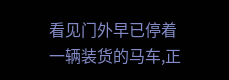看见门外早已停着一辆装货的马车,正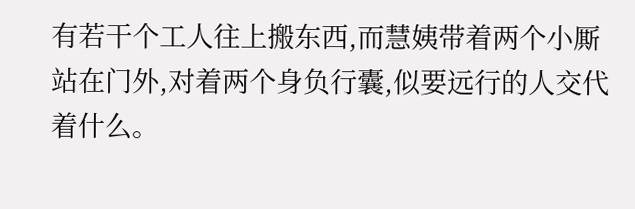有若干个工人往上搬东西,而慧姨带着两个小厮站在门外,对着两个身负行囊,似要远行的人交代着什么。